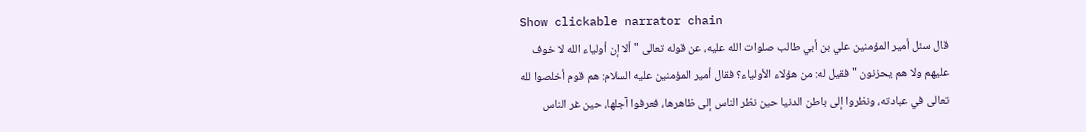Show clickable narrator chain
قال سئل أمير المؤمنين علي بن أبي طالب صلوات الله عليه، عن قوله تعالى " ألا إن أولياء الله لا خوف عليهم ولا هم يحزنون " فقيل له: من هؤلاء الأولياء؟ فقال أمير المؤمنين عليه السلام: هم قوم أخلصوا لله تعالى في عبادته، ونظروا إلى باطن الدنيا حين نظر الناس إلى ظاهرها، فعرفوا آجلها، حين غر الناس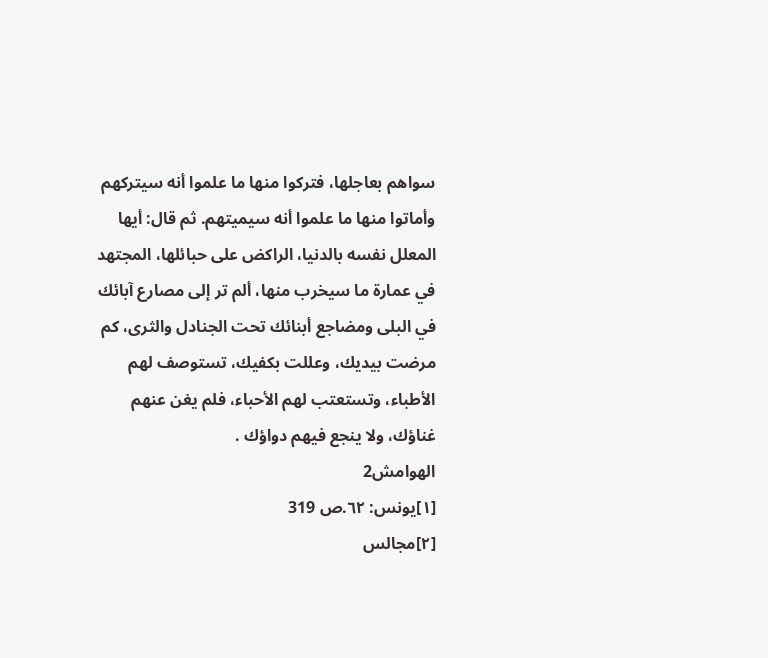سواهم بعاجلها، فتركوا منها ما علموا أنه سيتركهم وأماتوا منها ما علموا أنه سيميتهم. ثم قال: أيها المعلل نفسه بالدنيا، الراكض على حبائلها، المجتهد في عمارة ما سيخرب منها، ألم تر إلى مصارع آبائك في البلى ومضاجع أبنائك تحت الجنادل والثرى، كم مرضت بيديك، وعللت بكفيك، تستوصف لهم الأطباء، وتستعتب لهم الأحباء، فلم يغن عنهم غناؤك، ولا ينجع فيهم دواؤك .
الهوامش2
[١]يونس: ٦٢.ص 319
[٢]مجالس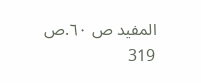المفيد ص ٦٠.ص 319